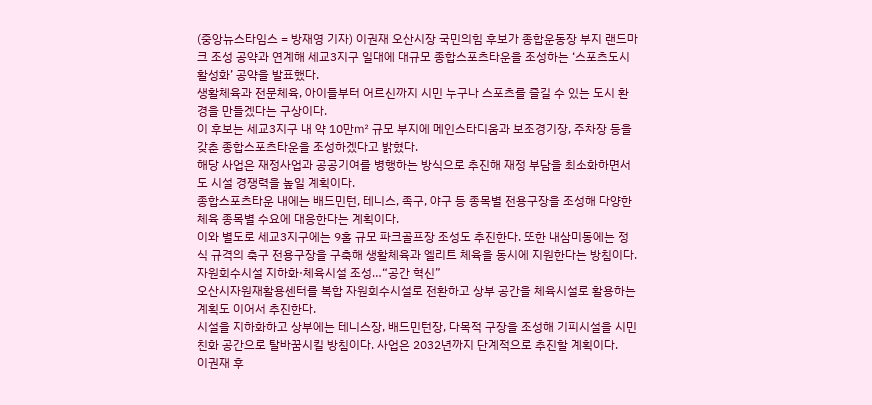(중앙뉴스타임스 = 방재영 기자) 이권재 오산시장 국민의힘 후보가 종합운동장 부지 랜드마크 조성 공약과 연계해 세교3지구 일대에 대규모 종합스포츠타운을 조성하는 ‘스포츠도시 활성화’ 공약을 발표했다.
생활체육과 전문체육, 아이들부터 어르신까지 시민 누구나 스포츠를 즐길 수 있는 도시 환경을 만들겠다는 구상이다.
이 후보는 세교3지구 내 약 10만㎡ 규모 부지에 메인스타디움과 보조경기장, 주차장 등을 갖춘 종합스포츠타운을 조성하겠다고 밝혔다.
해당 사업은 재정사업과 공공기여를 병행하는 방식으로 추진해 재정 부담을 최소화하면서도 시설 경쟁력을 높일 계획이다.
종합스포츠타운 내에는 배드민턴, 테니스, 족구, 야구 등 종목별 전용구장을 조성해 다양한 체육 종목별 수요에 대응한다는 계획이다.
이와 별도로 세교3지구에는 9홀 규모 파크골프장 조성도 추진한다. 또한 내삼미동에는 정식 규격의 축구 전용구장을 구축해 생활체육과 엘리트 체육을 동시에 지원한다는 방침이다.
자원회수시설 지하화·체육시설 조성…“공간 혁신”
오산시자원재활용센터를 복합 자원회수시설로 전환하고 상부 공간을 체육시설로 활용하는 계획도 이어서 추진한다.
시설을 지하화하고 상부에는 테니스장, 배드민턴장, 다목적 구장을 조성해 기피시설을 시민 친화 공간으로 탈바꿈시킬 방침이다. 사업은 2032년까지 단계적으로 추진할 계획이다.
이권재 후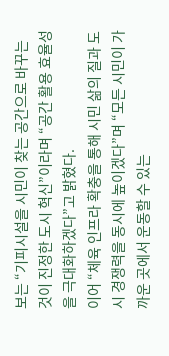보는 “기피시설을 시민이 찾는 공간으로 바꾸는 것이 진정한 도시 혁신”이라며 “공간 활용 효율성을 극대화하겠다”고 밝혔다.
이어 “체육 인프라 확충을 통해 시민 삶의 질과 도시 경쟁력을 동시에 높이겠다”며 “모든 시민이 가까운 곳에서 운동할 수 있는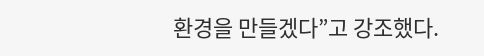환경을 만들겠다”고 강조했다.